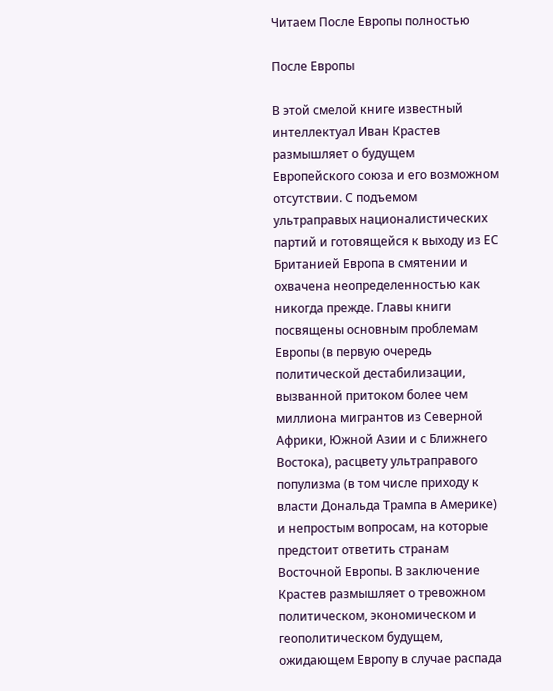Читаем После Европы полностью

После Европы

В этой смелой книге известный интеллектуал Иван Крастев размышляет о будущем Европейского союза и его возможном отсутствии. С подъемом ультраправых националистических партий и готовящейся к выходу из ЕС Британией Европа в смятении и охвачена неопределенностью как никогда прежде. Главы книги посвящены основным проблемам Европы (в первую очередь политической дестабилизации, вызванной притоком более чем миллиона мигрантов из Северной Африки, Южной Азии и с Ближнего Востока), расцвету ультраправого популизма (в том числе приходу к власти Дональда Трампа в Америке) и непростым вопросам, на которые предстоит ответить странам Восточной Европы. В заключение Крастев размышляет о тревожном политическом, экономическом и геополитическом будущем, ожидающем Европу в случае распада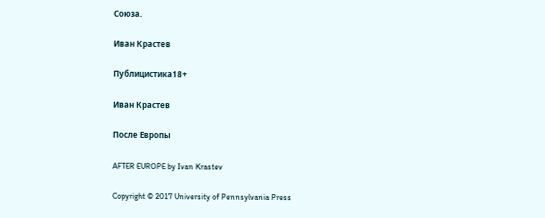Союза.

Иван Крастев

Публицистика18+

Иван Крастев

После Европы

AFTER EUROPE by Ivan Krastev

Copyright © 2017 University of Pennsylvania Press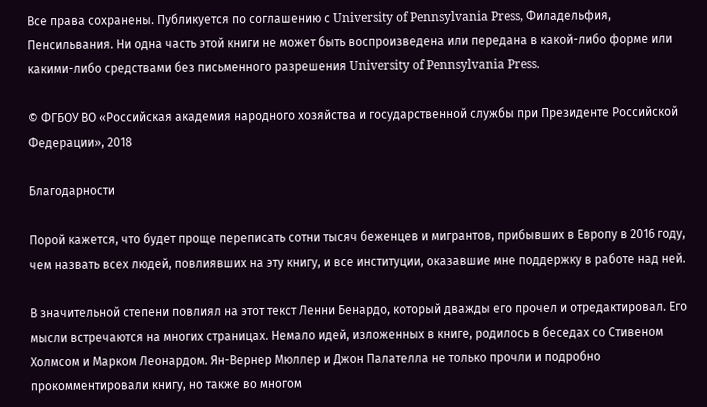Все права сохранены. Публикуется по соглашению с University of Pennsylvania Press, Филадельфия, Пенсильвания. Ни одна часть этой книги не может быть воспроизведена или передана в какой-либо форме или какими-либо средствами без письменного разрешения University of Pennsylvania Press.

© ФГБОУ ВО «Российская академия народного хозяйства и государственной службы при Президенте Российской Федерации», 2018

Благодарности

Порой кажется, что будет проще переписать сотни тысяч беженцев и мигрантов, прибывших в Европу в 2016 году, чем назвать всех людей, повлиявших на эту книгу, и все институции, оказавшие мне поддержку в работе над ней.

В значительной степени повлиял на этот текст Ленни Бенардо, который дважды его прочел и отредактировал. Его мысли встречаются на многих страницах. Немало идей, изложенных в книге, родилось в беседах со Стивеном Холмсом и Марком Леонардом. Ян-Вернер Мюллер и Джон Палателла не только прочли и подробно прокомментировали книгу, но также во многом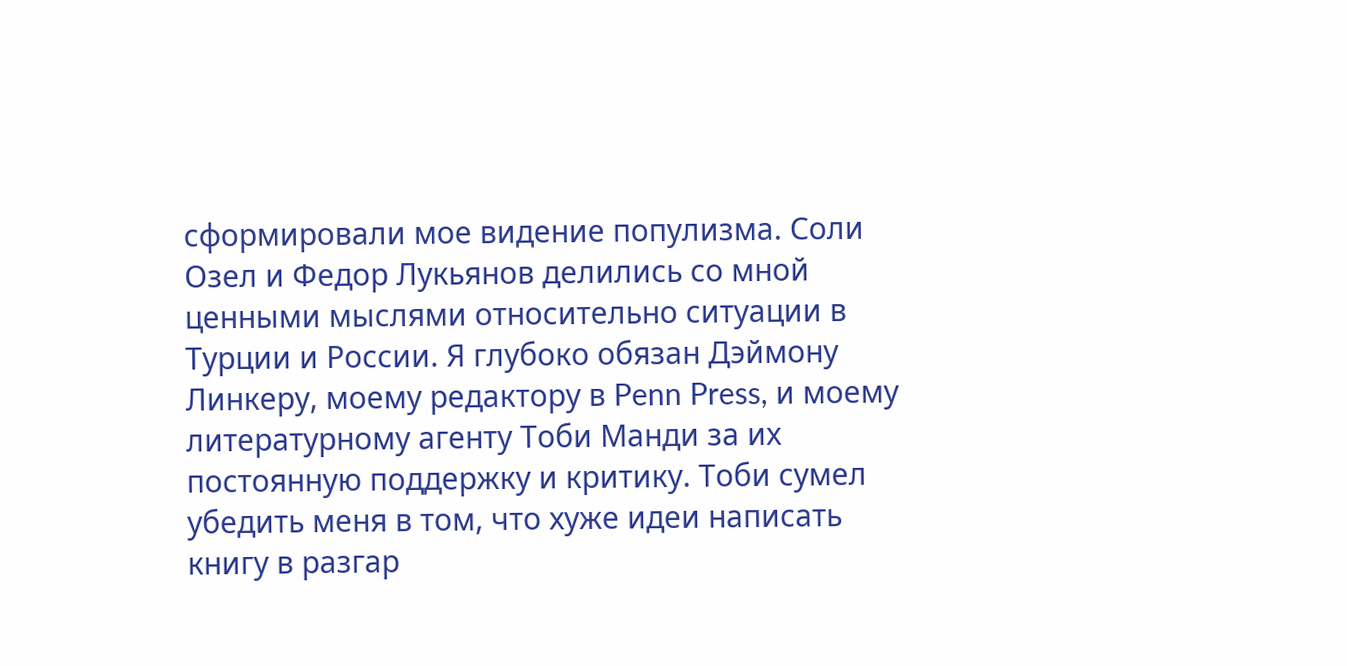сформировали мое видение популизма. Соли Озел и Федор Лукьянов делились со мной ценными мыслями относительно ситуации в Турции и России. Я глубоко обязан Дэймону Линкеру, моему редактору в Penn Press, и моему литературному агенту Тоби Манди за их постоянную поддержку и критику. Тоби сумел убедить меня в том, что хуже идеи написать книгу в разгар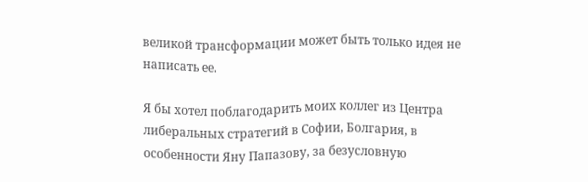великой трансформации может быть только идея не написать ее.

Я бы хотел поблагодарить моих коллег из Центра либеральных стратегий в Софии, Болгария, в особенности Яну Папазову, за безусловную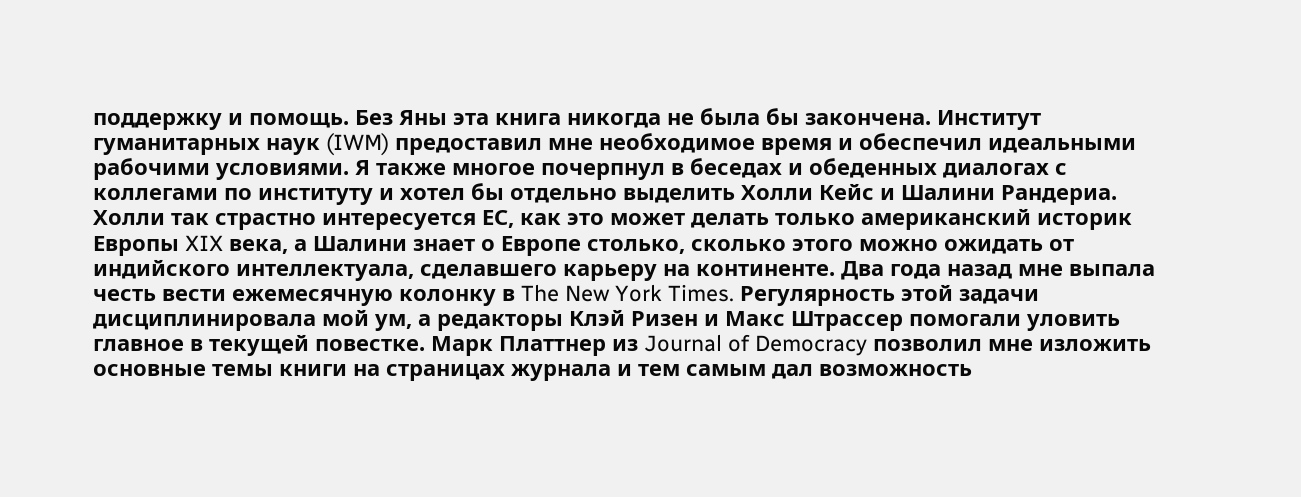поддержку и помощь. Без Яны эта книга никогда не была бы закончена. Институт гуманитарных наук (IWM) предоставил мне необходимое время и обеспечил идеальными рабочими условиями. Я также многое почерпнул в беседах и обеденных диалогах с коллегами по институту и хотел бы отдельно выделить Холли Кейс и Шалини Рандериа. Холли так страстно интересуется ЕС, как это может делать только американский историк Европы XIX века, а Шалини знает о Европе столько, сколько этого можно ожидать от индийского интеллектуала, сделавшего карьеру на континенте. Два года назад мне выпала честь вести ежемесячную колонку в The New York Times. Регулярность этой задачи дисциплинировала мой ум, а редакторы Клэй Ризен и Макс Штрассер помогали уловить главное в текущей повестке. Марк Платтнер из Journal of Democracy позволил мне изложить основные темы книги на страницах журнала и тем самым дал возможность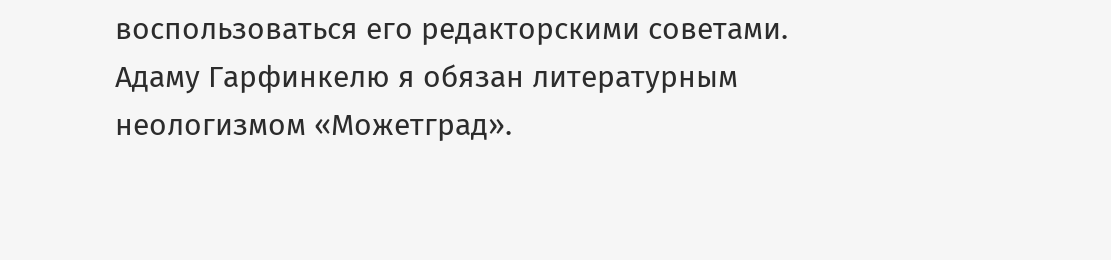воспользоваться его редакторскими советами. Адаму Гарфинкелю я обязан литературным неологизмом «Можетград».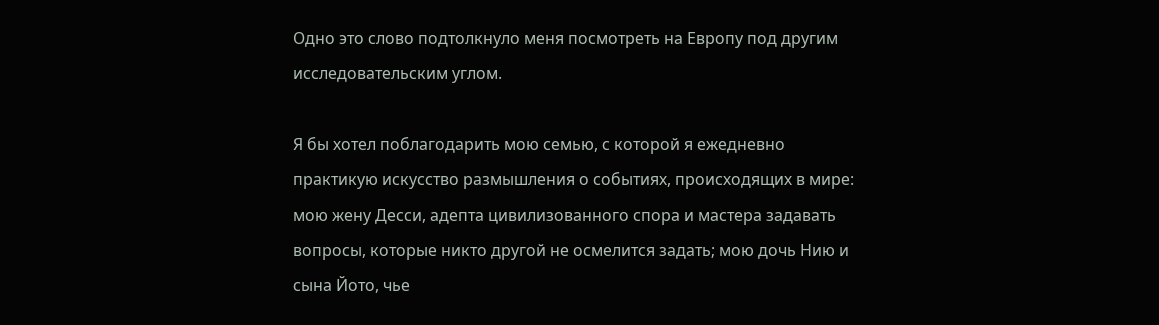Одно это слово подтолкнуло меня посмотреть на Европу под другим исследовательским углом.

Я бы хотел поблагодарить мою семью, с которой я ежедневно практикую искусство размышления о событиях, происходящих в мире: мою жену Десси, адепта цивилизованного спора и мастера задавать вопросы, которые никто другой не осмелится задать; мою дочь Нию и сына Йото, чье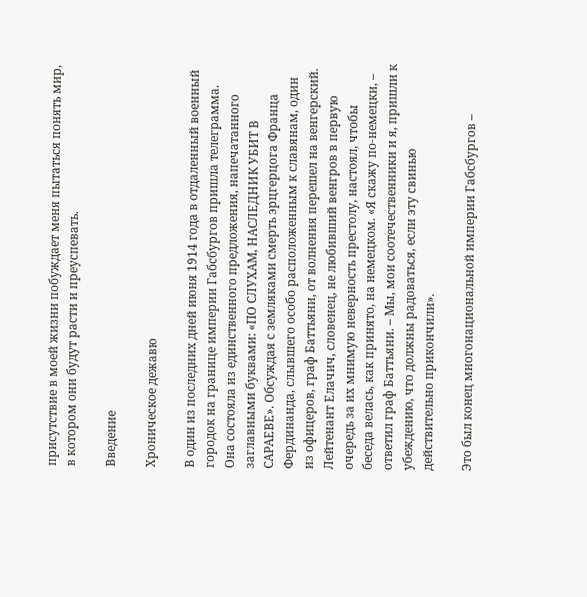присутствие в моей жизни побуждает меня пытаться понять мир, в котором они будут расти и преуспевать.

Введение

Хроническое дежавю

В один из последних дней июня 1914 года в отдаленный военный городок на границе империи Габсбургов пришла телеграмма. Она состояла из единственного предложения, напечатанного заглавными буквами: «ПО СЛУХАМ, НАСЛЕДНИК УБИТ В САРАЕВЕ». Обсуждая с земляками смерть эрцгерцога Франца Фердинанда, слывшего особо расположенным к славянам, один из офицеров, граф Баттьяни, от волнения перешел на венгерский. Лейтенант Елачич, словенец, не любивший венгров в первую очередь за их мнимую неверность престолу, настоял, чтобы беседа велась, как принято, на немецком. «Я скажу по-немецки, – ответил граф Баттьяни. – Мы, мои соотечественники и я, пришли к убеждению, что должны радоваться, если эту свинью действительно прикончили».

Это был конец многонациональной империи Габсбургов –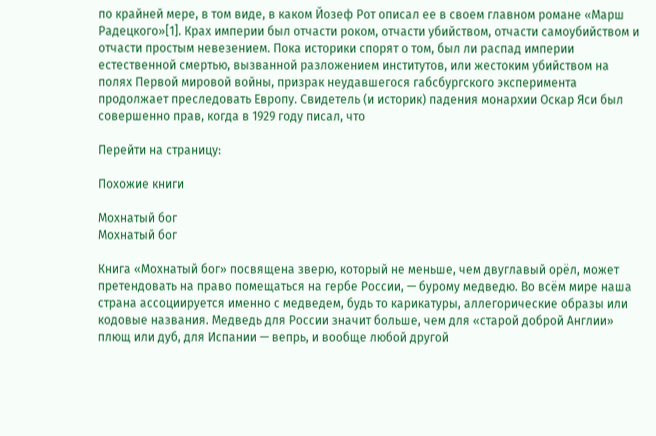по крайней мере, в том виде, в каком Йозеф Рот описал ее в своем главном романе «Марш Радецкого»[1]. Крах империи был отчасти роком, отчасти убийством, отчасти самоубийством и отчасти простым невезением. Пока историки спорят о том, был ли распад империи естественной смертью, вызванной разложением институтов, или жестоким убийством на полях Первой мировой войны, призрак неудавшегося габсбургского эксперимента продолжает преследовать Европу. Свидетель (и историк) падения монархии Оскар Яси был совершенно прав, когда в 1929 году писал, что

Перейти на страницу:

Похожие книги

Мохнатый бог
Мохнатый бог

Книга «Мохнатый бог» посвящена зверю, который не меньше, чем двуглавый орёл, может претендовать на право помещаться на гербе России, — бурому медведю. Во всём мире наша страна ассоциируется именно с медведем, будь то карикатуры, аллегорические образы или кодовые названия. Медведь для России значит больше, чем для «старой доброй Англии» плющ или дуб, для Испании — вепрь, и вообще любой другой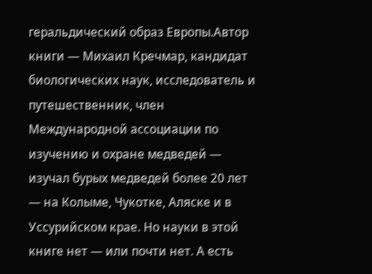геральдический образ Европы.Автор книги — Михаил Кречмар, кандидат биологических наук, исследователь и путешественник, член Международной ассоциации по изучению и охране медведей — изучал бурых медведей более 20 лет — на Колыме, Чукотке, Аляске и в Уссурийском крае. Но науки в этой книге нет — или почти нет. А есть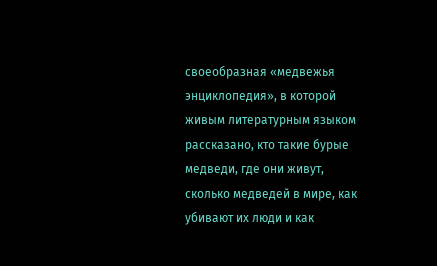своеобразная «медвежья энциклопедия», в которой живым литературным языком рассказано, кто такие бурые медведи, где они живут, сколько медведей в мире, как убивают их люди и как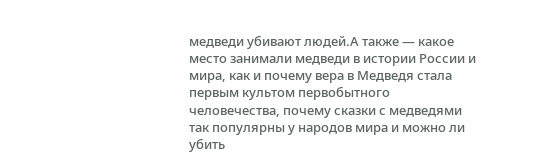медведи убивают людей.А также — какое место занимали медведи в истории России и мира, как и почему вера в Медведя стала первым культом первобытного человечества, почему сказки с медведями так популярны у народов мира и можно ли убить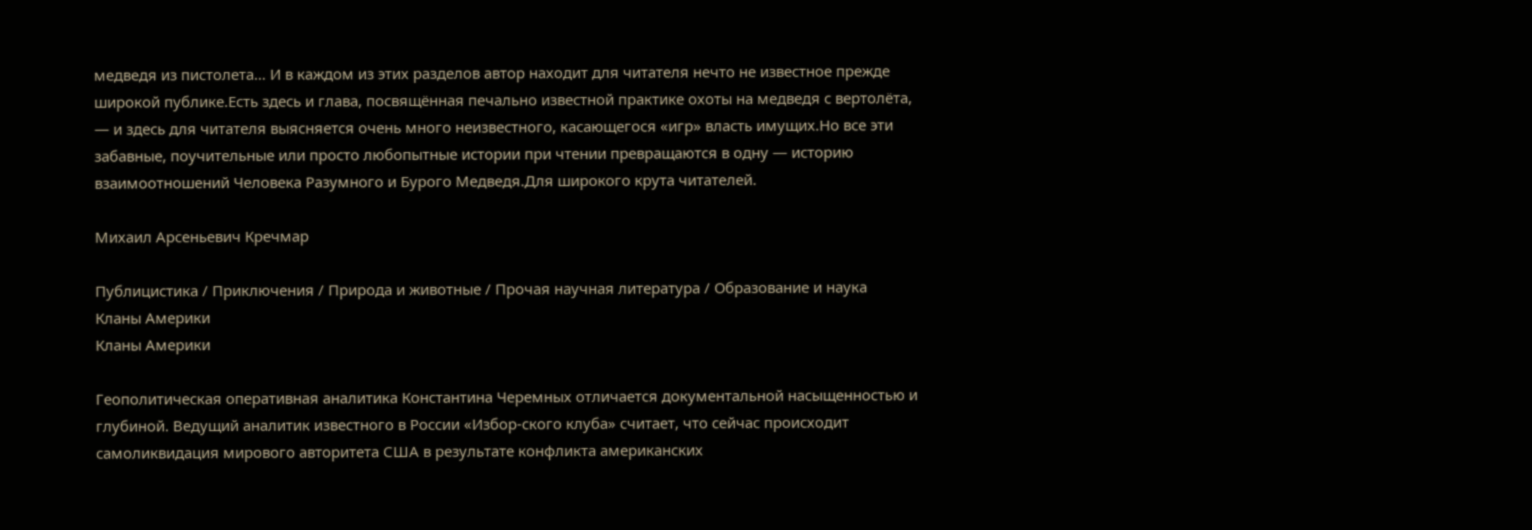медведя из пистолета… И в каждом из этих разделов автор находит для читателя нечто не известное прежде широкой публике.Есть здесь и глава, посвящённая печально известной практике охоты на медведя с вертолёта, — и здесь для читателя выясняется очень много неизвестного, касающегося «игр» власть имущих.Но все эти забавные, поучительные или просто любопытные истории при чтении превращаются в одну — историю взаимоотношений Человека Разумного и Бурого Медведя.Для широкого крута читателей.

Михаил Арсеньевич Кречмар

Публицистика / Приключения / Природа и животные / Прочая научная литература / Образование и наука
Кланы Америки
Кланы Америки

Геополитическая оперативная аналитика Константина Черемных отличается документальной насыщенностью и глубиной. Ведущий аналитик известного в России «Избор-ского клуба» считает, что сейчас происходит самоликвидация мирового авторитета США в результате конфликта американских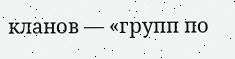кланов — «групп по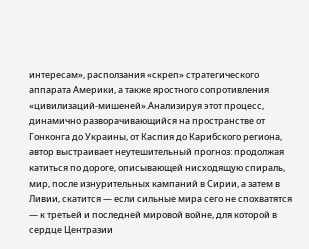интересам», расползания «скреп» стратегического аппарата Америки, а также яростного сопротивления «цивилизаций-мишеней».Анализируя этот процесс, динамично разворачивающийся на пространстве от Гонконга до Украины, от Каспия до Карибского региона, автор выстраивает неутешительный прогноз: продолжая катиться по дороге, описывающей нисходящую спираль, мир, после изнурительных кампаний в Сирии, а затем в Ливии, скатится — если сильные мира сего не спохватятся — к третьей и последней мировой войне, для которой в сердце Центразии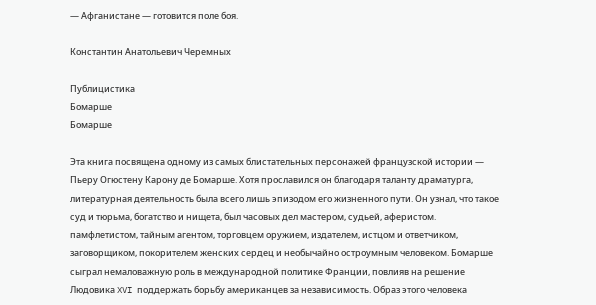— Афганистане — готовится поле боя.

Константин Анатольевич Черемных

Публицистика
Бомарше
Бомарше

Эта книга посвящена одному из самых блистательных персонажей французской истории — Пьеру Огюстену Карону де Бомарше. Хотя прославился он благодаря таланту драматурга, литературная деятельность была всего лишь эпизодом его жизненного пути. Он узнал, что такое суд и тюрьма, богатство и нищета, был часовых дел мастером, судьей, аферистом. памфлетистом, тайным агентом, торговцем оружием, издателем, истцом и ответчиком, заговорщиком, покорителем женских сердец и необычайно остроумным человеком. Бомарше сыграл немаловажную роль в международной политике Франции, повлияв на решение Людовика XVI поддержать борьбу американцев за независимость. Образ этого человека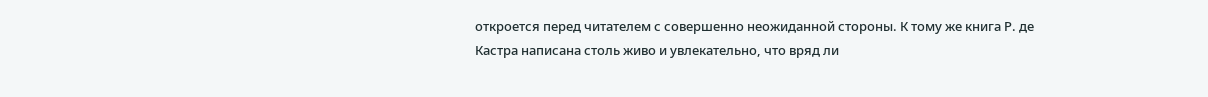откроется перед читателем с совершенно неожиданной стороны. К тому же книга Р. де Кастра написана столь живо и увлекательно, что вряд ли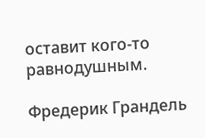оставит кого-то равнодушным.

Фредерик Грандель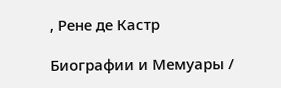, Рене де Кастр

Биографии и Мемуары /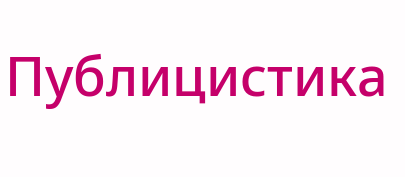Публицистика